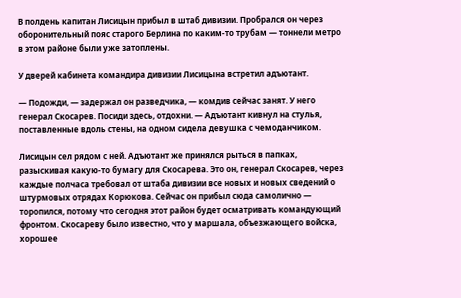В полдень капитан Лисицын прибыл в штаб дивизии. Пробрался он через оборонительный пояс старого Берлина по каким-то трубам — тоннели метро в этом районе были уже затоплены.

У дверей кабинета командира дивизии Лисицына встретил адъютант.

— Подожди, — задержал он разведчика, — комдив сейчас занят. У него генерал Скосарев. Посиди здесь, отдохни. — Адъютант кивнул на стулья, поставленные вдоль стены, на одном сидела девушка с чемоданчиком.

Лисицын сел рядом с ней. Адъютант же принялся рыться в папках, разыскивая какую-то бумагу для Скосарева. Это он, генерал Скосарев, через каждые полчаса требовал от штаба дивизии все новых и новых сведений о штурмовых отрядах Корюкова. Сейчас он прибыл сюда самолично — торопился, потому что сегодня этот район будет осматривать командующий фронтом. Скосареву было известно, что у маршала, объезжающего войска, хорошее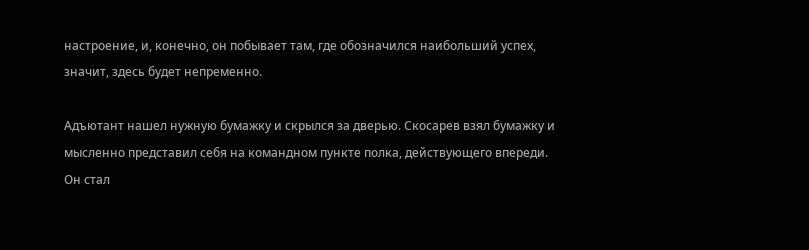настроение, и, конечно, он побывает там, где обозначился наибольший успех, значит, здесь будет непременно.

Адъютант нашел нужную бумажку и скрылся за дверью. Скосарев взял бумажку и мысленно представил себя на командном пункте полка, действующего впереди. Он стал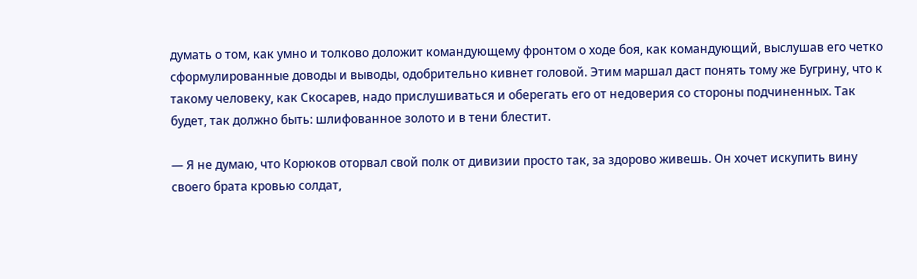думать о том, как умно и толково доложит командующему фронтом о ходе боя, как командующий, выслушав его четко сформулированные доводы и выводы, одобрительно кивнет головой. Этим маршал даст понять тому же Бугрину, что к такому человеку, как Скосарев, надо прислушиваться и оберегать его от недоверия со стороны подчиненных. Так будет, так должно быть: шлифованное золото и в тени блестит.

— Я не думаю, что Корюков оторвал свой полк от дивизии просто так, за здорово живешь. Он хочет искупить вину своего брата кровью солдат,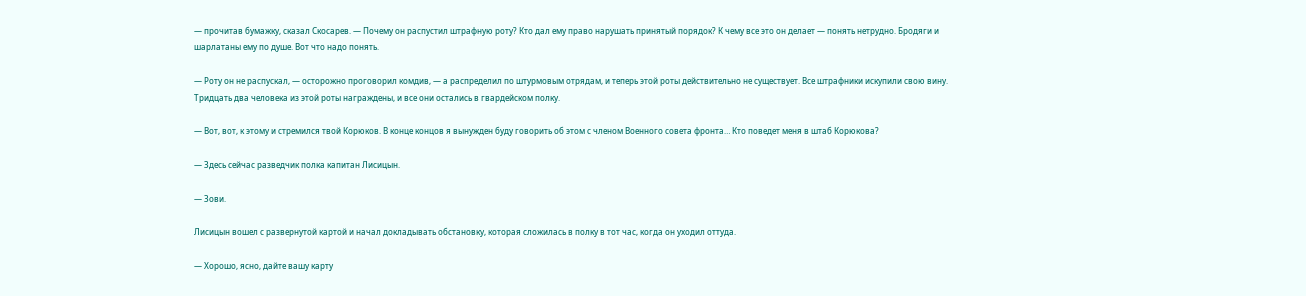— прочитав бумажку, сказал Скосарев. — Почему он распустил штрафную роту? Кто дал ему право нарушать принятый порядок? К чему все это он делает — понять нетрудно. Бродяги и шарлатаны ему по душе. Вот что надо понять.

— Роту он не распускал, — осторожно проговорил комдив, — а распределил по штурмовым отрядам, и теперь этой роты действительно не существует. Все штрафники искупили свою вину. Тридцать два человека из этой роты награждены, и все они остались в гвардейском полку.

— Вот, вот, к этому и стремился твой Корюков. В конце концов я вынужден буду говорить об этом с членом Военного совета фронта… Кто поведет меня в штаб Корюкова?

— Здесь сейчас разведчик полка капитан Лисицын.

— Зови.

Лисицын вошел с развернутой картой и начал докладывать обстановку, которая сложилась в полку в тот час, когда он уходил оттуда.

— Хорошо, ясно, дайте вашу карту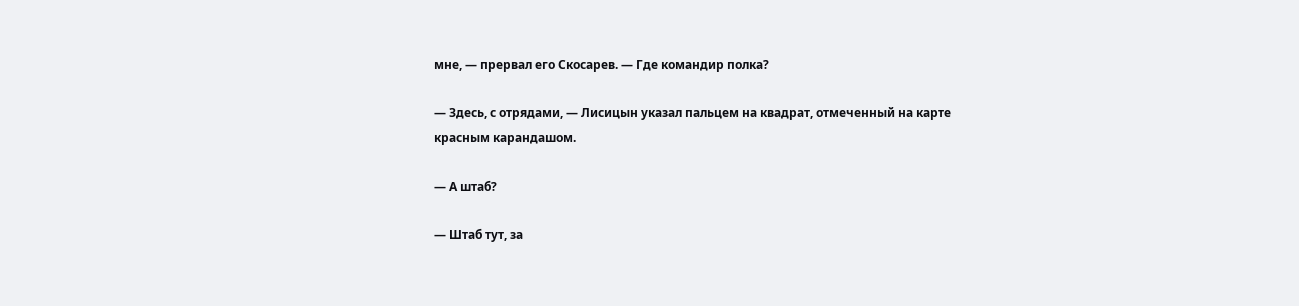мне, — прервал его Скосарев. — Где командир полка?

— Здесь, с отрядами, — Лисицын указал пальцем на квадрат, отмеченный на карте красным карандашом.

— А штаб?

— Штаб тут, за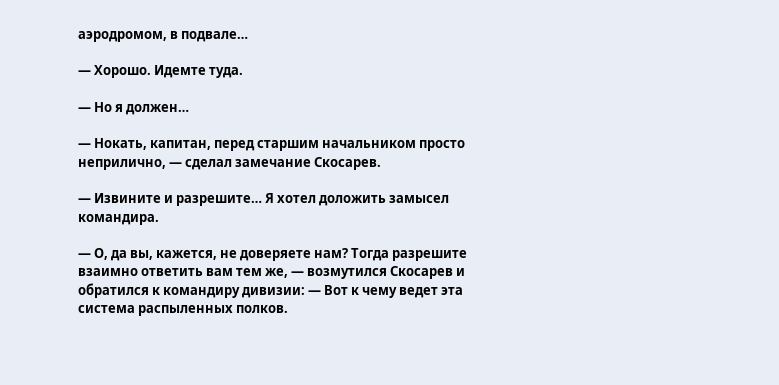аэродромом, в подвале…

— Хорошо. Идемте туда.

— Но я должен…

— Нокать, капитан, перед старшим начальником просто неприлично, — сделал замечание Скосарев.

— Извините и разрешите… Я хотел доложить замысел командира.

— О, да вы, кажется, не доверяете нам? Тогда разрешите взаимно ответить вам тем же, — возмутился Скосарев и обратился к командиру дивизии: — Вот к чему ведет эта система распыленных полков.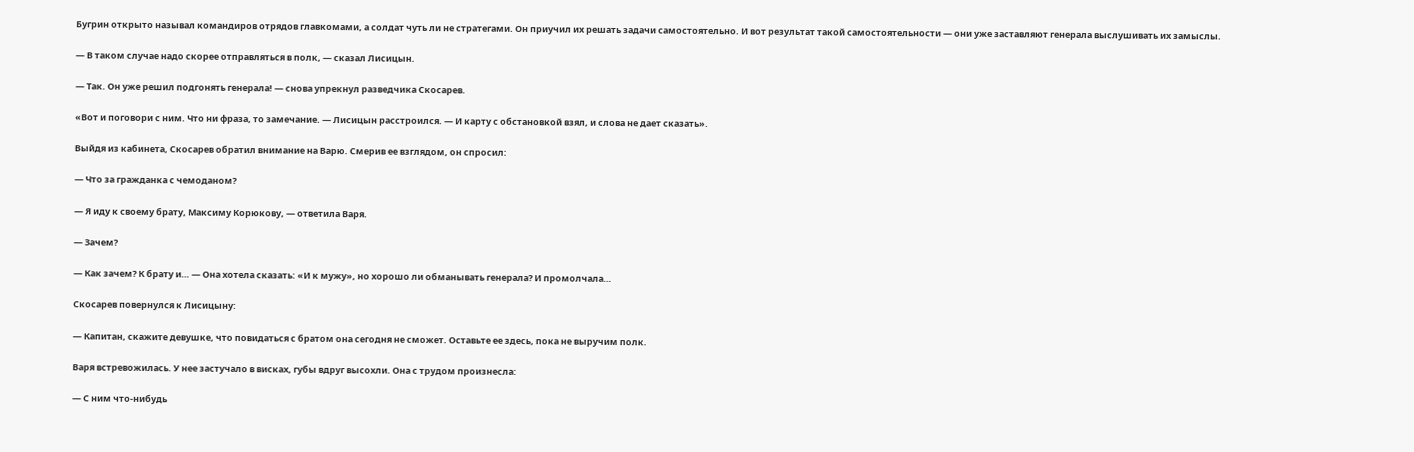Бугрин открыто называл командиров отрядов главкомами, а солдат чуть ли не стратегами. Он приучил их решать задачи самостоятельно. И вот результат такой самостоятельности — они уже заставляют генерала выслушивать их замыслы.

— В таком случае надо скорее отправляться в полк, — сказал Лисицын.

— Так. Он уже решил подгонять генерала! — снова упрекнул разведчика Скосарев.

«Вот и поговори с ним. Что ни фраза, то замечание. — Лисицын расстроился. — И карту с обстановкой взял, и слова не дает сказать».

Выйдя из кабинета, Скосарев обратил внимание на Варю. Смерив ее взглядом, он спросил:

— Что за гражданка с чемоданом?

— Я иду к своему брату, Максиму Корюкову, — ответила Варя.

— Зачем?

— Как зачем? К брату и… — Она хотела сказать: «И к мужу», но хорошо ли обманывать генерала? И промолчала…

Скосарев повернулся к Лисицыну:

— Капитан, скажите девушке, что повидаться с братом она сегодня не сможет. Оставьте ее здесь, пока не выручим полк.

Варя встревожилась. У нее застучало в висках, губы вдруг высохли. Она с трудом произнесла:

— С ним что-нибудь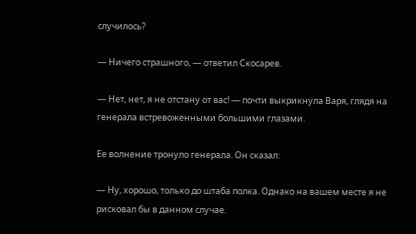случилось?

— Ничего страшного, — ответил Скосарев.

— Нет, нет, я не отстану от вас! — почти выкрикнула Варя, глядя на генерала встревоженными большими глазами.

Ее волнение тронуло генерала. Он сказал:

— Ну, хорошо, только до штаба полка. Однако на вашем месте я не рисковал бы в данном случае.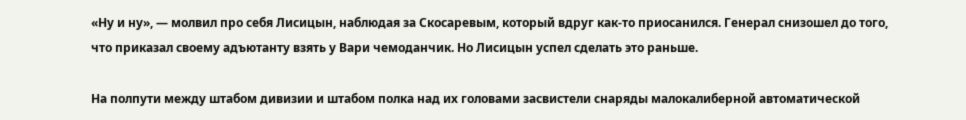«Ну и ну», — молвил про себя Лисицын, наблюдая за Скосаревым, который вдруг как-то приосанился. Генерал снизошел до того, что приказал своему адъютанту взять у Вари чемоданчик. Но Лисицын успел сделать это раньше.

На полпути между штабом дивизии и штабом полка над их головами засвистели снаряды малокалиберной автоматической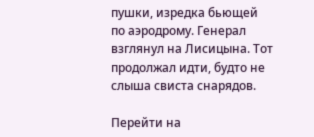пушки, изредка бьющей по аэродрому. Генерал взглянул на Лисицына. Тот продолжал идти, будто не слыша свиста снарядов.

Перейти на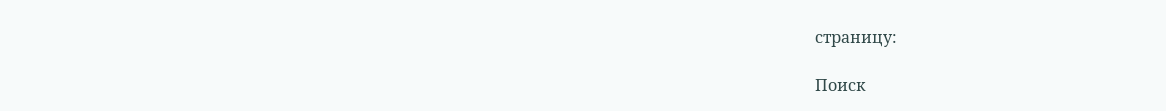страницу:

Поиск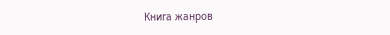Книга жанров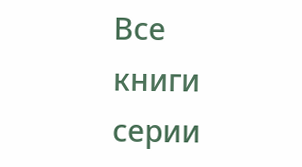Все книги серии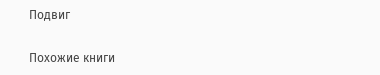Подвиг

Похожие книги